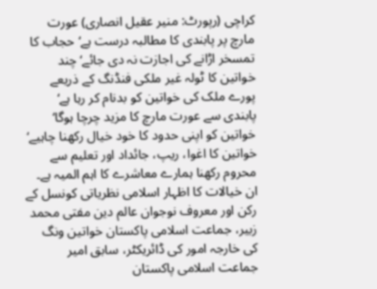کراچی (رپورٹ: منیر عقیل انصاری) عورت مارچ پر پابندی کا مطالبہ درست ہے‘ حجاب کا تمسخر اڑانے کی اجازت نہ دی جائے‘ چند خواتین کا ٹولہ غیر ملکی فنڈنگ کے ذریعے پورے ملک کی خواتین کو بدنام کر رہا ہے‘ پابندی سے عورت مارچ کا مزید چرچا ہوگا‘ خواتین کو اپنی حدود کا خود خیال رکھنا چاہیے‘ خواتین کا اغوا، ریپ، جائداد اور تعلیم سے محروم رکھنا ہمارے معاشرے کا اہم المیہ ہے۔ ان خیالات کا اظہار اسلامی نظریاتی کونسل کے رکن اور معروف نوجوان عالم دین مفتی محمد زبیر، جماعت اسلامی پاکستان خواتین ونگ کی خارجہ امور کی ڈائریکٹر، سابق امیر جماعت اسلامی پاکستان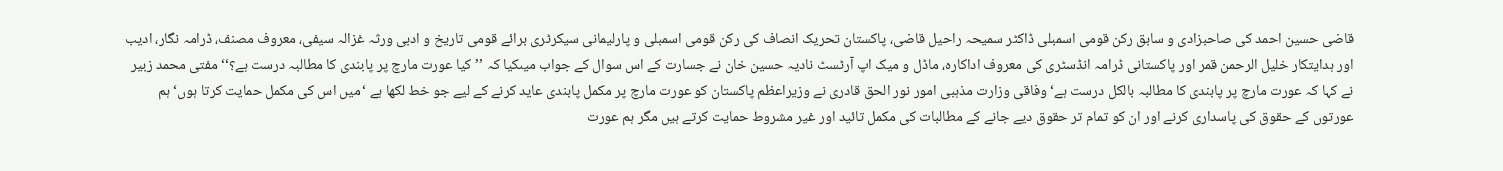قاضی حسین احمد کی صاحبزادی و سابق رکن قومی اسمبلی ڈاکٹر سمیحہ راحیل قاضی، پاکستان تحریک انصاف کی رکن قومی اسمبلی و پارلیمانی سیکرٹری برائے قومی تاریخ و ادبی ورثہ غزالہ سیفی، معروف مصنف، ڈرامہ نگار، ادیب اور ہدایتکار خلیل الرحمن قمر اور پاکستانی ڈرامہ انڈسٹری کی معروف اداکارہ، ماڈل و میک اپ آرٹسٹ نادیہ حسین خان نے جسارت کے اس سوال کے جواب میںکیا کہ ’’کیا عورت مارچ پر پابندی کا مطالبہ درست ہے؟‘‘ مفتی محمد زبیر نے کہا کہ عورت مارچ پر پابندی کا مطالبہ بالکل درست ہے‘ وفاقی وزارت مذہبی امور نور الحق قادری نے وزیراعظم پاکستان کو عورت مارچ پر مکمل پابندی عاید کرنے کے لیے جو خط لکھا ہے ‘میں اس کی مکمل حمایت کرتا ہوں‘ ہم عورتوں کے حقوق کی پاسداری کرنے اور ان کو تمام تر حقوق دیے جانے کے مطالبات کی مکمل تائید اور غیر مشروط حمایت کرتے ہیں مگر ہم عورت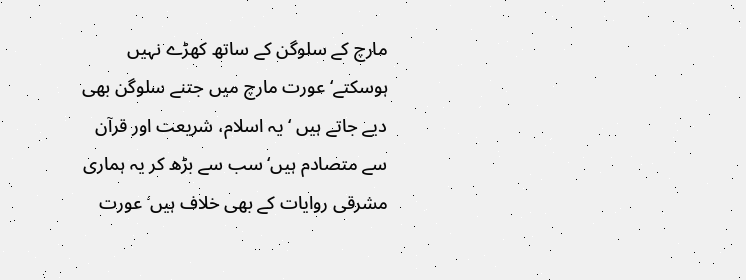مارچ کے سلوگن کے ساتھ کھڑے نہیں ہوسکتے‘ عورت مارچ میں جتنے سلوگن بھی دیے جاتے ہیں ‘ یہ اسلام، شریعت اور قرآن سے متصادم ہیں‘ سب سے بڑھ کر یہ ہماری مشرقی روایات کے بھی خلاف ہیں‘ عورت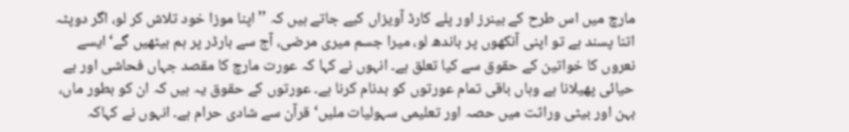مارچ میں اس طرح کے بینرز اور پلے کارڈ آویزاں کیے جاتے ہیں کہ ’’اپنا موزا خود تلاش کر لو، اگر دوپٹہ اتنا پسند ہے تو اپنی آنکھوں پر باندھ لو، میرا جسم میری مرضی، آج سے بارڈر پر ہم بیٹھیں گے‘ ایسے نعروں کا خواتین کے حقوق سے کیا تعلق ہے۔ انہوں نے کہا کہ عورت مارچ کا مقصد جہاں فحاشی اور بے حیائی پھیلانا ہے وہاں باقی تمام عورتوں کو بدنام کرنا ہے۔ عورتوں کے حقوق یہ ہیں کہ ان کو بطور ماں، بہن اور بیٹی وراثت میں حصہ اور تعلیمی سہولیات ملیں‘ قرآن سے شادی حرام ہے۔ انہوں نے کہاکہ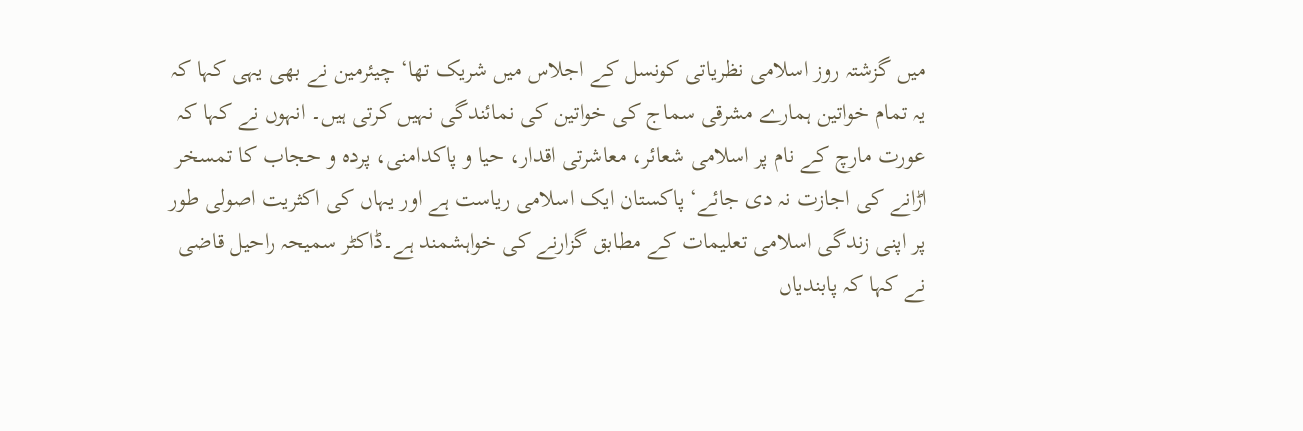میں گزشتہ روز اسلامی نظریاتی کونسل کے اجلاس میں شریک تھا‘ چیئرمین نے بھی یہی کہا کہ یہ تمام خواتین ہمارے مشرقی سماج کی خواتین کی نمائندگی نہیں کرتی ہیں۔ انہوں نے کہا کہ عورت مارچ کے نام پر اسلامی شعائر، معاشرتی اقدار، حیا و پاکدامنی، پردہ و حجاب کا تمسخر اڑانے کی اجازت نہ دی جائے‘ پاکستان ایک اسلامی ریاست ہے اور یہاں کی اکثریت اصولی طور پر اپنی زندگی اسلامی تعلیمات کے مطابق گزارنے کی خواہشمند ہے۔ڈاکٹر سمیحہ راحیل قاضی نے کہا کہ پابندیاں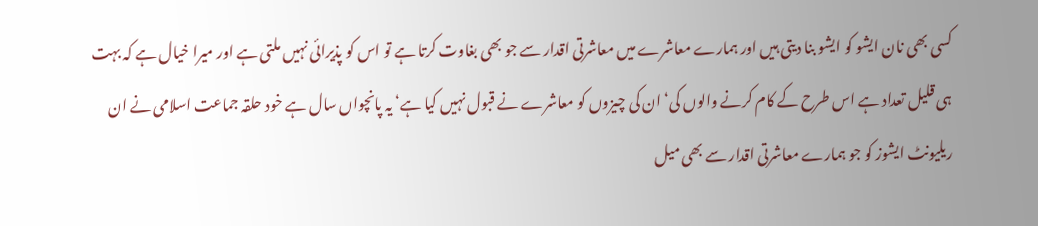کسی بھی نان ایشو کو ایشو بنا دیتی ہیں اور ہمارے معاشرے میں معاشرتی اقدار سے جو بھی بغاوت کرتا ہے تو اس کو پذیرائی نہیں ملتی ہے اور میرا خیال ہے کہ بہت ہی قلیل تعداد ہے اس طرح کے کام کرنے والوں کی‘ ان کی چیزوں کو معاشرے نے قبول نہیں کیا ہے‘ یہ پانچواں سال ہے خود حلقہ جماعت اسلامی نے ان ریلیونٹ ایشوز کو جو ہمارے معاشرتی اقدار سے بھی میل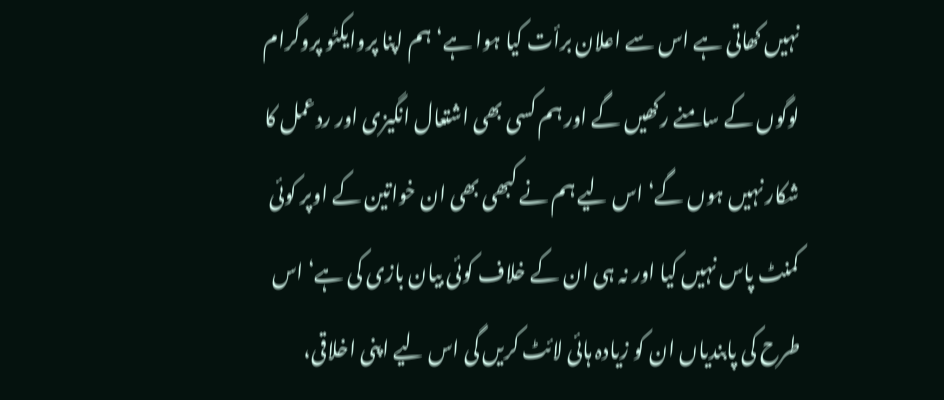نہیں کھاتی ہے اس سے اعلان برأت کیا ہوا ہے‘ ہم اپنا پروایکٹو پروگرام لوگوں کے سامنے رکھیں گے اور ہم کسی بھی اشتعال انگیزی اور ردعمل کا شکار نہیں ہوں گے‘ اس لیے ہم نے کبھی بھی ان خواتین کے اوپر کوئی کمنٹ پاس نہیں کیا اور نہ ہی ان کے خلاف کوئی بیان بازی کی ہے‘ اس طرح کی پابندیاں ان کو زیادہ ہائی لائٹ کریں گی اس لیے اپنی اخلاقی،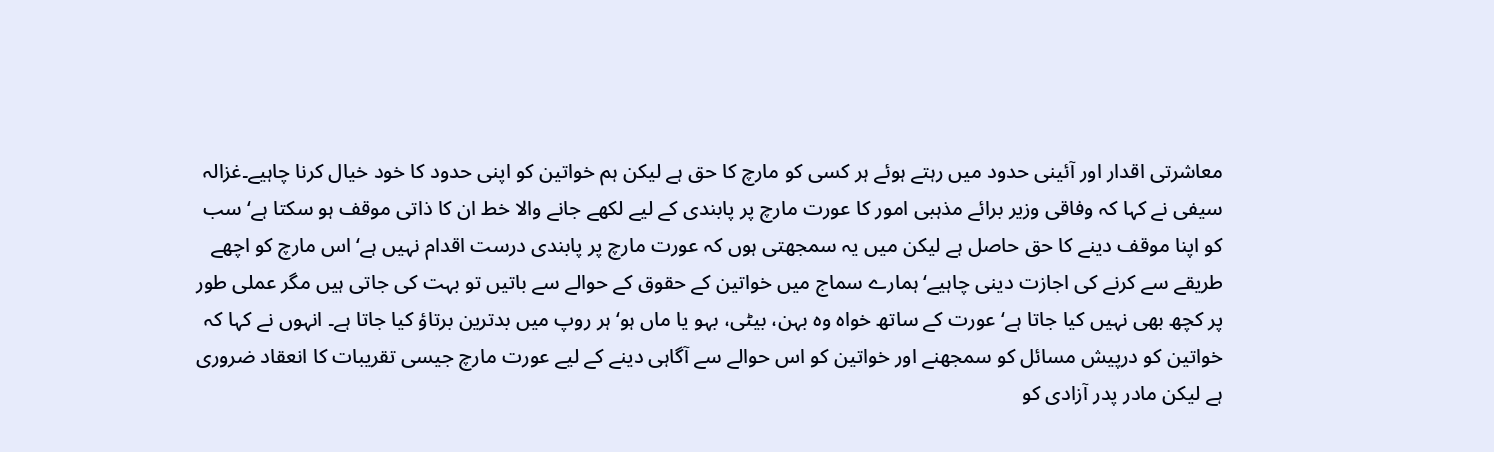معاشرتی اقدار اور آئینی حدود میں رہتے ہوئے ہر کسی کو مارچ کا حق ہے لیکن ہم خواتین کو اپنی حدود کا خود خیال کرنا چاہیے۔غزالہ سیفی نے کہا کہ وفاقی وزیر برائے مذہبی امور کا عورت مارچ پر پابندی کے لیے لکھے جانے والا خط ان کا ذاتی موقف ہو سکتا ہے‘سب کو اپنا موقف دینے کا حق حاصل ہے لیکن میں یہ سمجھتی ہوں کہ عورت مارچ پر پابندی درست اقدام نہیں ہے‘ اس مارچ کو اچھے طریقے سے کرنے کی اجازت دینی چاہیے‘ ہمارے سماج میں خواتین کے حقوق کے حوالے سے باتیں تو بہت کی جاتی ہیں مگر عملی طور پر کچھ بھی نہیں کیا جاتا ہے‘ عورت کے ساتھ خواہ وہ بہن، بیٹی، بہو یا ماں ہو‘ ہر روپ میں بدترین برتاؤ کیا جاتا ہے۔ انہوں نے کہا کہ خواتین کو درپیش مسائل کو سمجھنے اور خواتین کو اس حوالے سے آگاہی دینے کے لیے عورت مارچ جیسی تقریبات کا انعقاد ضروری ہے لیکن مادر پدر آزادی کو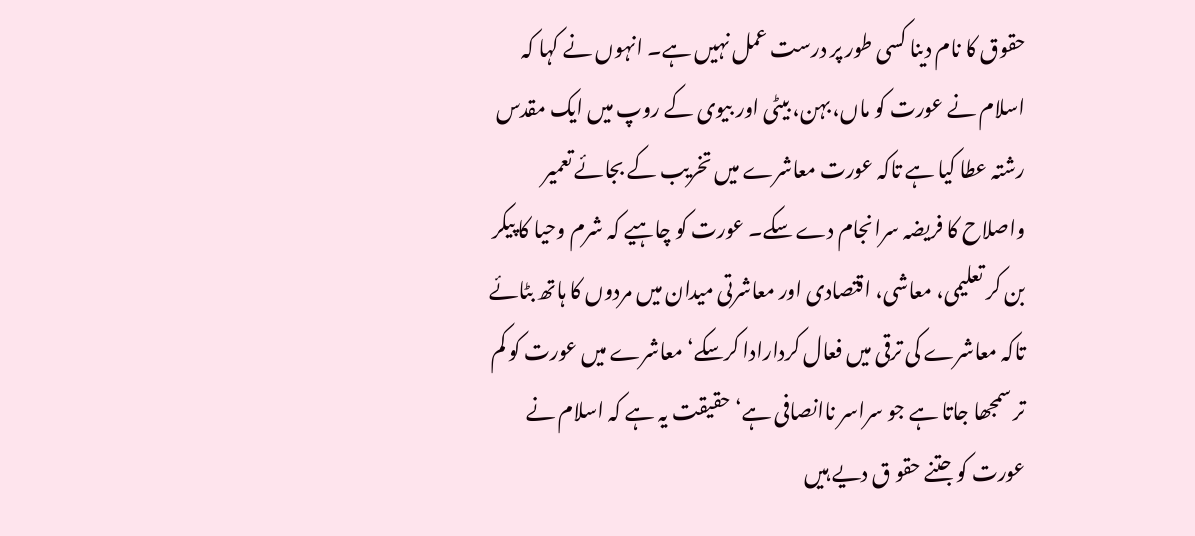حقوق کا نام دینا کسی طور پر درست عمل نہیں ہے۔ انہوں نے کہا کہ اسلام نے عورت کو ماں، بہن، بیٹی اور بیوی کے روپ میں ایک مقدس رشتہ عطا کیا ہے تاکہ عورت معاشرے میں تخریب کے بجائے تعمیر واصلاح کا فریضہ سرانجام دے سکے۔ عورت کو چاہیے کہ شرم وحیا کا پیکر بن کر تعلیمی، معاشی، اقتصادی اور معاشرتی میدان میں مردوں کا ہاتھ بٹائے تاکہ معاشرے کی ترقی میں فعال کردارادا کرسکے‘ معاشرے میں عورت کو کم تر سمجھا جاتا ہے جو سراسر ناانصافی ہے‘ حقیقت یہ ہے کہ اسلام نے عورت کو جتنے حقو ق دیے ہیں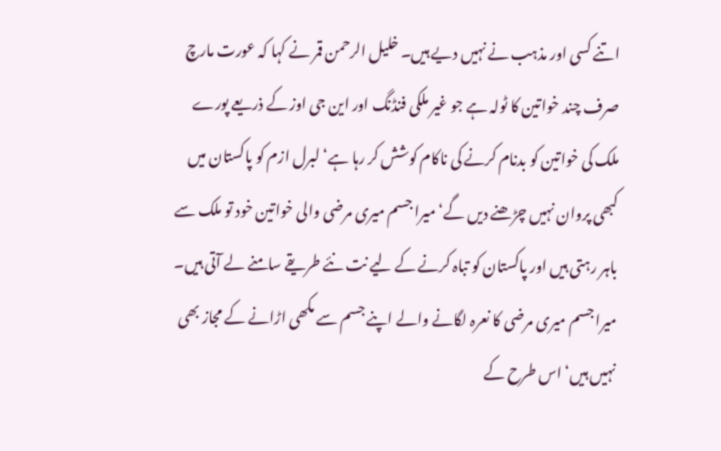اتنے کسی اور مذہب نے نہیں دیے ہیں۔ خلیل الرحمن قمر نے کہا کہ عورت مارچ صرف چند خواتین کا ٹولہ ہے جو غیر ملکی فنڈنگ اور این جی اوز کے ذریعے پورے ملک کی خواتین کو بدنام کرنے کی ناکام کوشش کر رہا ہے‘ لبرل ازم کو پاکستان میں کبھی پروان نہیں چڑھنے دیں گے‘ میرا جسم میری مرضی والی خواتین خود تو ملک سے باہر رہتی ہیں اور پاکستان کو تباہ کرنے کے لیے نت نئے طریقے سامنے لے آتی ہیں۔ میرا جسم میری مرضی کا نعرہ لگانے والے اپنے جسم سے مکھی اڑانے کے مجاز بھی نہیں ہیں‘ اس طرح کے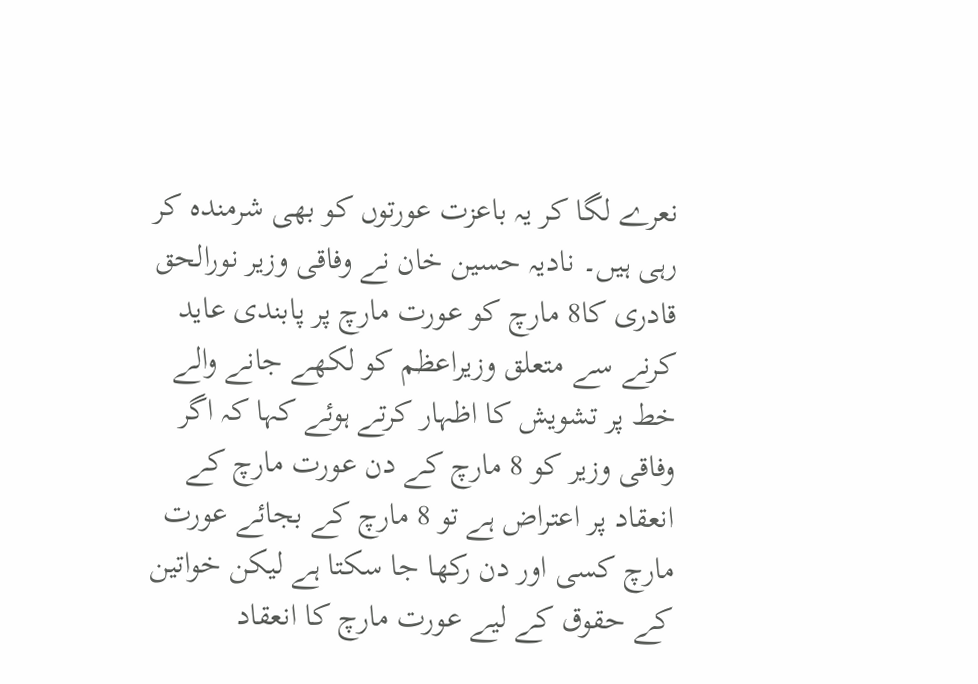نعرے لگا کر یہ باعزت عورتوں کو بھی شرمندہ کر رہی ہیں۔ نادیہ حسین خان نے وفاقی وزیر نورالحق قادری کا8 مارچ کو عورت مارچ پر پابندی عاید کرنے سے متعلق وزیراعظم کو لکھے جانے والے خط پر تشویش کا اظہار کرتے ہوئے کہا کہ اگر وفاقی وزیر کو 8 مارچ کے دن عورت مارچ کے انعقاد پر اعتراض ہے تو 8 مارچ کے بجائے عورت مارچ کسی اور دن رکھا جا سکتا ہے لیکن خواتین کے حقوق کے لیے عورت مارچ کا انعقاد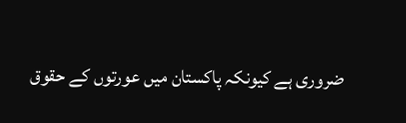ضروری ہے کیونکہ پاکستان میں عورتوں کے حقوق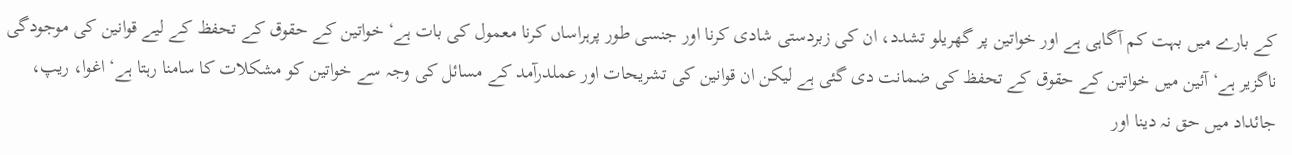کے بارے میں بہت کم آگاہی ہے اور خواتین پر گھریلو تشدد، ان کی زبردستی شادی کرنا اور جنسی طور پرہراساں کرنا معمول کی بات ہے‘ خواتین کے حقوق کے تحفظ کے لیے قوانین کی موجودگی ناگزیر ہے‘ آئین میں خواتین کے حقوق کے تحفظ کی ضمانت دی گئی ہے لیکن ان قوانین کی تشریحات اور عملدرآمد کے مسائل کی وجہ سے خواتین کو مشکلات کا سامنا رہتا ہے‘ اغوا، ریپ، جائداد میں حق نہ دینا اور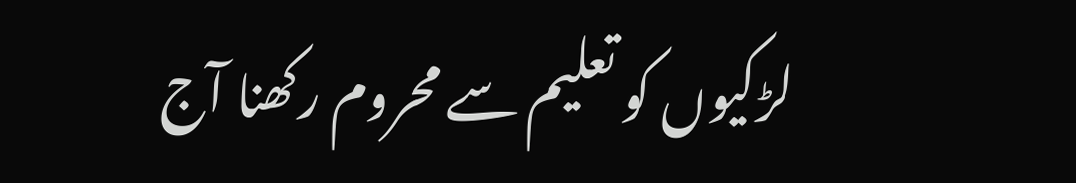لڑکیوں کو تعلیم سے محروم رکھنا آج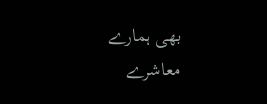بھی ہمارے معاشرے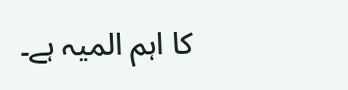کا اہم المیہ ہے۔